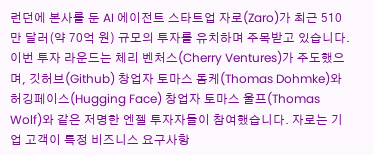런던에 본사를 둔 AI 에이전트 스타트업 자로(Zaro)가 최근 510만 달러(약 70억 원) 규모의 투자를 유치하며 주목받고 있습니다. 이번 투자 라운드는 체리 벤처스(Cherry Ventures)가 주도했으며, 깃허브(Github) 창업자 토마스 돔케(Thomas Dohmke)와 허깅페이스(Hugging Face) 창업자 토마스 울프(Thomas Wolf)와 같은 저명한 엔젤 투자자들이 참여했습니다. 자로는 기업 고객이 특정 비즈니스 요구사항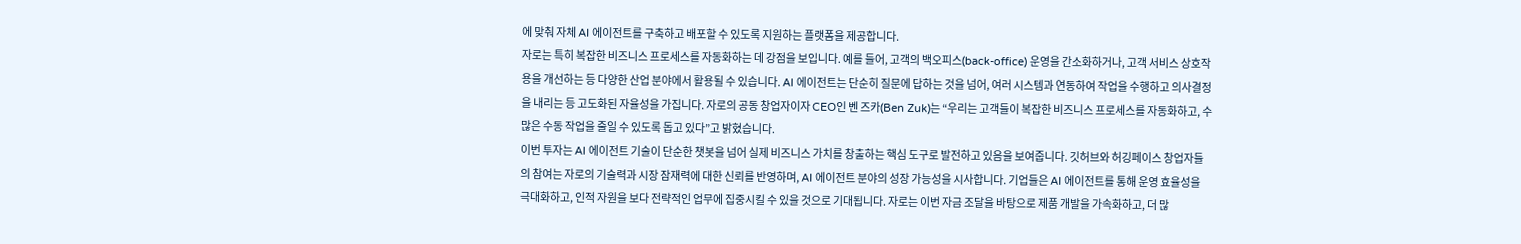에 맞춰 자체 AI 에이전트를 구축하고 배포할 수 있도록 지원하는 플랫폼을 제공합니다.
자로는 특히 복잡한 비즈니스 프로세스를 자동화하는 데 강점을 보입니다. 예를 들어, 고객의 백오피스(back-office) 운영을 간소화하거나, 고객 서비스 상호작용을 개선하는 등 다양한 산업 분야에서 활용될 수 있습니다. AI 에이전트는 단순히 질문에 답하는 것을 넘어, 여러 시스템과 연동하여 작업을 수행하고 의사결정을 내리는 등 고도화된 자율성을 가집니다. 자로의 공동 창업자이자 CEO인 벤 즈카(Ben Zuk)는 “우리는 고객들이 복잡한 비즈니스 프로세스를 자동화하고, 수많은 수동 작업을 줄일 수 있도록 돕고 있다”고 밝혔습니다.
이번 투자는 AI 에이전트 기술이 단순한 챗봇을 넘어 실제 비즈니스 가치를 창출하는 핵심 도구로 발전하고 있음을 보여줍니다. 깃허브와 허깅페이스 창업자들의 참여는 자로의 기술력과 시장 잠재력에 대한 신뢰를 반영하며, AI 에이전트 분야의 성장 가능성을 시사합니다. 기업들은 AI 에이전트를 통해 운영 효율성을 극대화하고, 인적 자원을 보다 전략적인 업무에 집중시킬 수 있을 것으로 기대됩니다. 자로는 이번 자금 조달을 바탕으로 제품 개발을 가속화하고, 더 많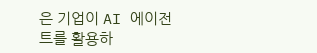은 기업이 AI 에이전트를 활용하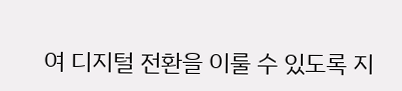여 디지털 전환을 이룰 수 있도록 지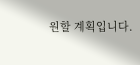원할 계획입니다.